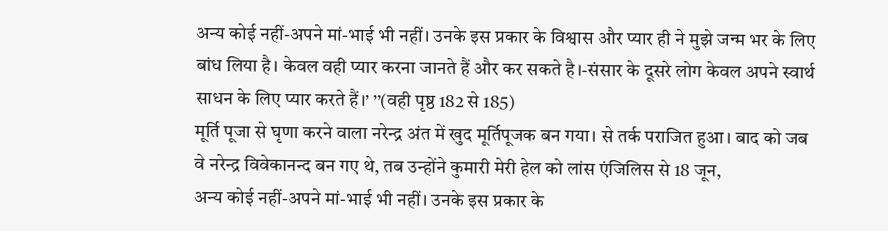अन्य कोई नहीं-अपने मां-भाई भी नहीं। उनके इस प्रकार के विश्वास और प्यार ही ने मुझे जन्म भर के लिए बांध लिया है। केवल वही प्यार करना जानते हैं और कर सकते है।-संसार के दूसरे लोग केवल अपने स्वार्थ साधन के लिए प्यार करते हैं।’ ’’(वही पृष्ठ 182 से 185)
मूर्ति पूजा से घृणा करने वाला नरेन्द्र अंत में खुद मूर्तिपूजक बन गया। से तर्क पराजित हुआ। बाद को जब वे नरेन्द्र विवेकानन्द बन गए थे, तब उन्होंने कुमारी मेरी हेल को लांस एंजिलिस से 18 जून,
अन्य कोई नहीं-अपने मां-भाई भी नहीं। उनके इस प्रकार के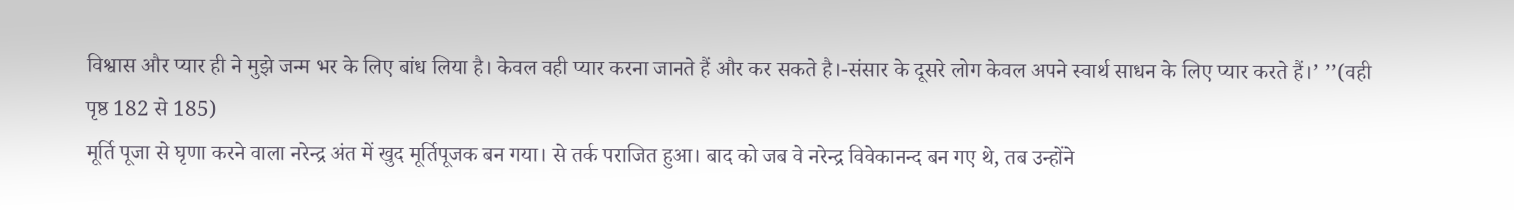विश्वास और प्यार ही ने मुझे जन्म भर के लिए बांध लिया है। केवल वही प्यार करना जानते हैं और कर सकते है।-संसार के दूसरे लोग केवल अपने स्वार्थ साधन के लिए प्यार करते हैं।’ ’’(वही पृष्ठ 182 से 185)
मूर्ति पूजा से घृणा करने वाला नरेन्द्र अंत में खुद मूर्तिपूजक बन गया। से तर्क पराजित हुआ। बाद को जब वे नरेन्द्र विवेकानन्द बन गए थे, तब उन्होंने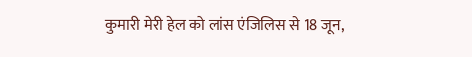कुमारी मेरी हेल को लांस एंजिलिस से 18 जून,